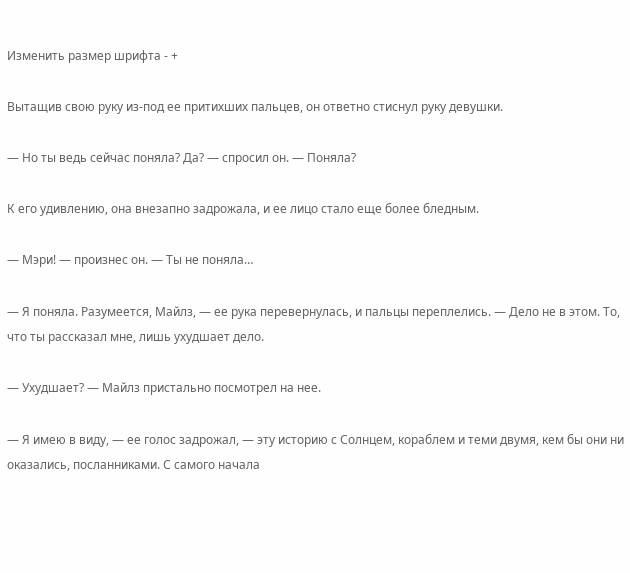Изменить размер шрифта - +

Вытащив свою руку из-под ее притихших пальцев, он ответно стиснул руку девушки.

— Но ты ведь сейчас поняла? Да? — спросил он. — Поняла?

К его удивлению, она внезапно задрожала, и ее лицо стало еще более бледным.

— Мэри! — произнес он. — Ты не поняла…

— Я поняла. Разумеется, Майлз, — ее рука перевернулась, и пальцы переплелись. — Дело не в этом. То, что ты рассказал мне, лишь ухудшает дело.

— Ухудшает? — Майлз пристально посмотрел на нее.

— Я имею в виду, — ее голос задрожал, — эту историю с Солнцем, кораблем и теми двумя, кем бы они ни оказались, посланниками. С самого начала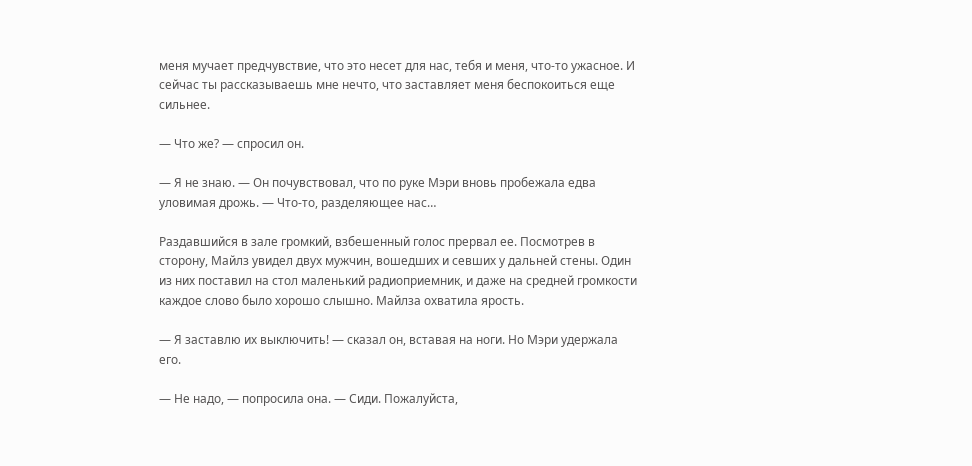меня мучает предчувствие, что это несет для нас, тебя и меня, что-то ужасное. И сейчас ты рассказываешь мне нечто, что заставляет меня беспокоиться еще сильнее.

— Что же? — спросил он.

— Я не знаю. — Он почувствовал, что по руке Мэри вновь пробежала едва уловимая дрожь. — Что-то, разделяющее нас…

Раздавшийся в зале громкий, взбешенный голос прервал ее. Посмотрев в сторону, Майлз увидел двух мужчин, вошедших и севших у дальней стены. Один из них поставил на стол маленький радиоприемник, и даже на средней громкости каждое слово было хорошо слышно. Майлза охватила ярость.

— Я заставлю их выключить! — сказал он, вставая на ноги. Но Мэри удержала его.

— Не надо, — попросила она. — Сиди. Пожалуйста,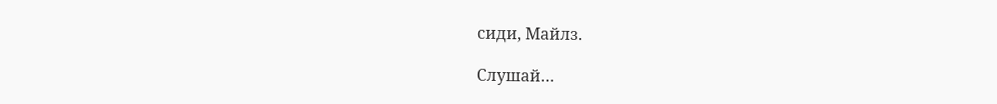сиди, Майлз.

Слушай…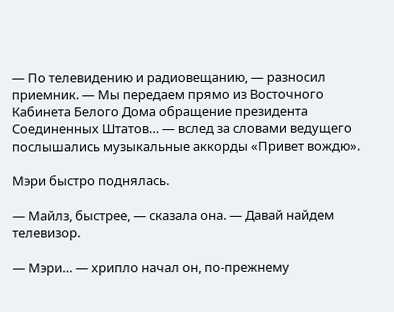— По телевидению и радиовещанию, — разносил приемник. — Мы передаем прямо из Восточного Кабинета Белого Дома обращение президента Соединенных Штатов… — вслед за словами ведущего послышались музыкальные аккорды «Привет вождю».

Мэри быстро поднялась.

— Майлз, быстрее, — сказала она. — Давай найдем телевизор.

— Мэри… — хрипло начал он, по-прежнему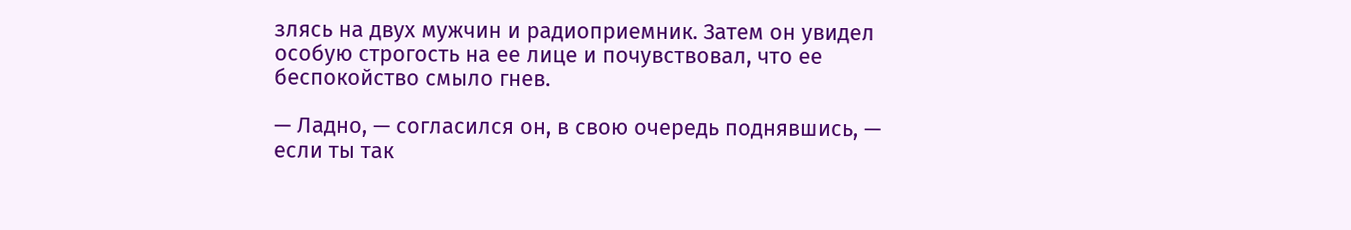злясь на двух мужчин и радиоприемник. Затем он увидел особую строгость на ее лице и почувствовал, что ее беспокойство смыло гнев.

— Ладно, — согласился он, в свою очередь поднявшись, — если ты так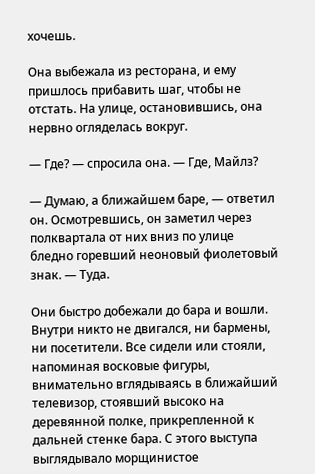хочешь.

Она выбежала из ресторана, и ему пришлось прибавить шаг, чтобы не отстать. На улице, остановившись, она нервно огляделась вокруг.

— Где? — спросила она. — Где, Майлз?

— Думаю, а ближайшем баре, — ответил он. Осмотревшись, он заметил через полквартала от них вниз по улице бледно горевший неоновый фиолетовый знак. — Туда.

Они быстро добежали до бара и вошли. Внутри никто не двигался, ни бармены, ни посетители. Все сидели или стояли, напоминая восковые фигуры, внимательно вглядываясь в ближайший телевизор, стоявший высоко на деревянной полке, прикрепленной к дальней стенке бара. С этого выступа выглядывало морщинистое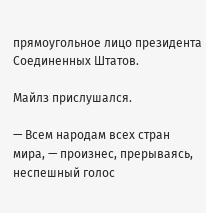прямоугольное лицо президента Соединенных Штатов.

Майлз прислушался.

— Всем народам всех стран мира, — произнес, прерываясь, неспешный голос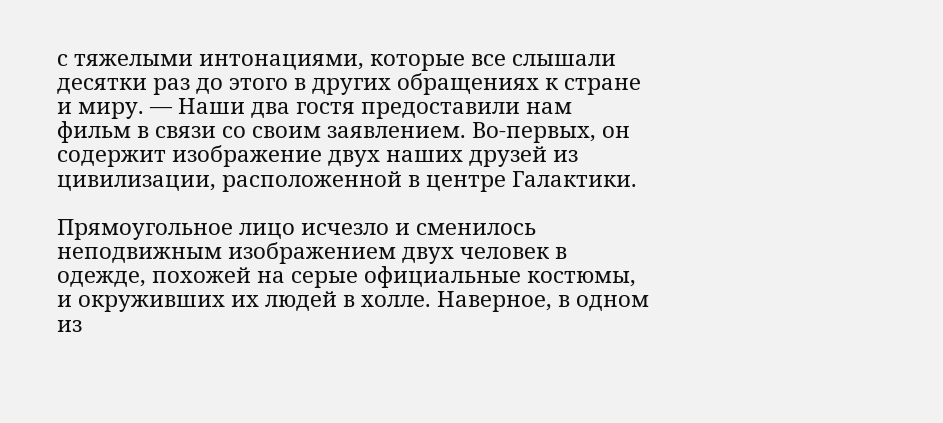с тяжелыми интонациями, которые все слышали десятки раз до этого в других обращениях к стране и миру. — Наши два гостя предоставили нам фильм в связи со своим заявлением. Во-первых, он содержит изображение двух наших друзей из цивилизации, расположенной в центре Галактики.

Прямоугольное лицо исчезло и сменилось неподвижным изображением двух человек в одежде, похожей на серые официальные костюмы, и окруживших их людей в холле. Наверное, в одном из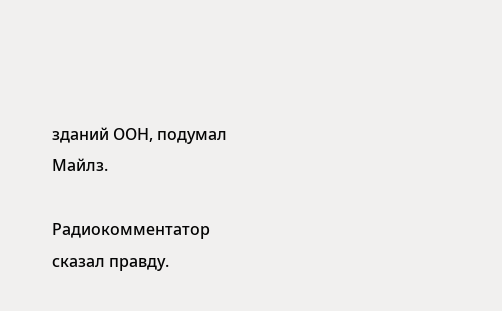зданий ООН, подумал Майлз.

Радиокомментатор сказал правду.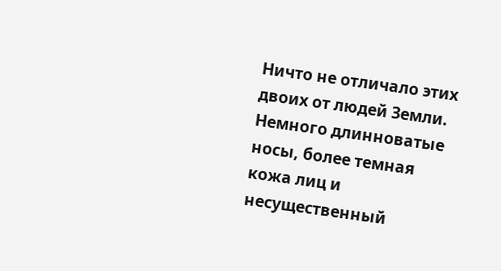Ничто не отличало этих двоих от людей Земли. Немного длинноватые носы, более темная кожа лиц и несущественный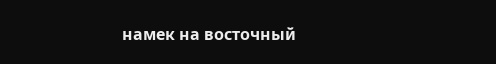намек на восточный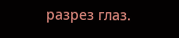разрез глаз.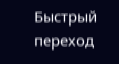Быстрый переход